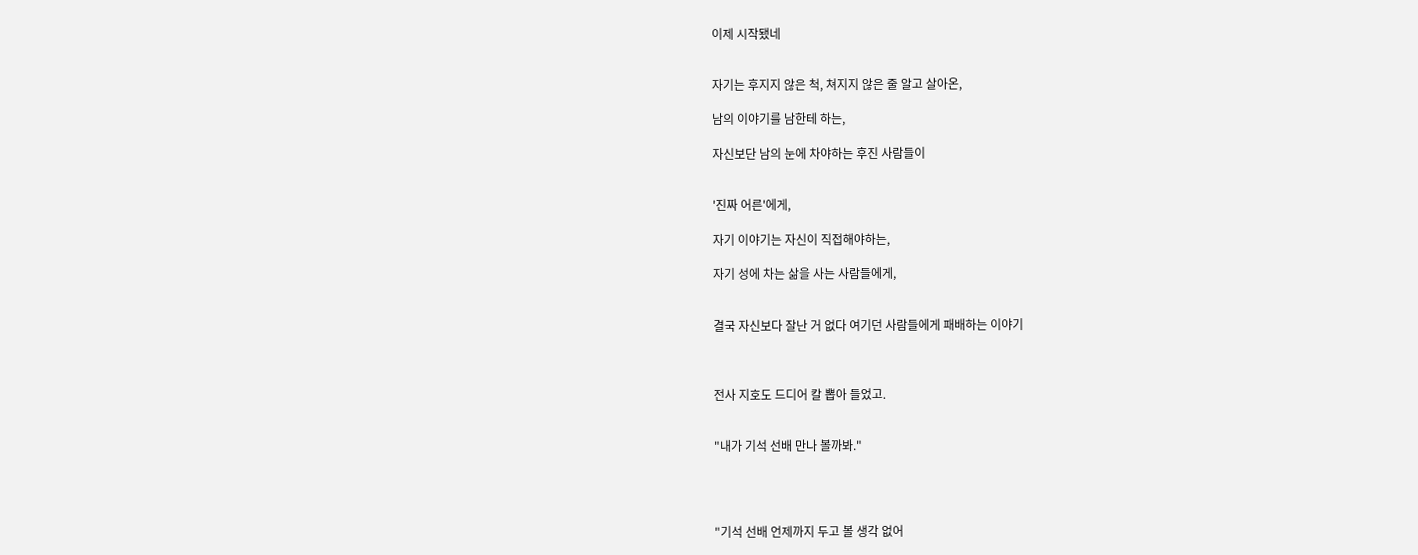이제 시작됐네


자기는 후지지 않은 척, 쳐지지 않은 줄 알고 살아온,

남의 이야기를 남한테 하는,

자신보단 남의 눈에 차야하는 후진 사람들이


'진짜 어른'에게,

자기 이야기는 자신이 직접해야하는,

자기 성에 차는 삶을 사는 사람들에게,


결국 자신보다 잘난 거 없다 여기던 사람들에게 패배하는 이야기



전사 지호도 드디어 칼 뽑아 들었고.


"내가 기석 선배 만나 볼까봐."




"기석 선배 언제까지 두고 볼 생각 없어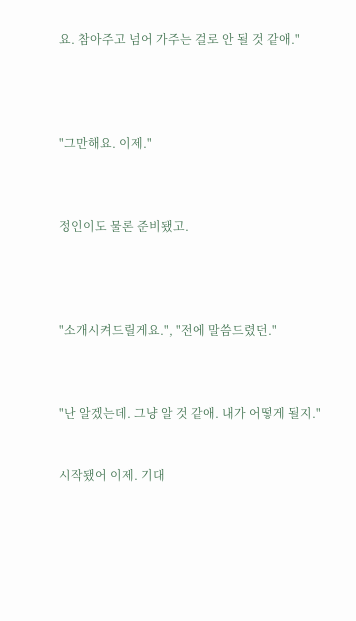요. 참아주고 넘어 가주는 걸로 안 될 것 같애."




"그만해요. 이제."



정인이도 물론 준비됐고.




"소개시켜드릴게요.", "전에 말씀드렸던."



"난 알겠는데. 그냥 알 것 같애. 내가 어떻게 될지."


시작됐어 이제. 기대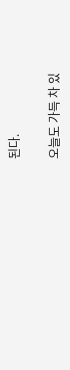된다.

오늘도 가득 차 있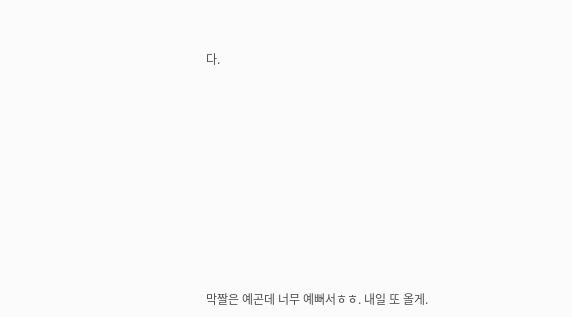다.











막짤은 예곤데 너무 예뻐서ㅎㅎ. 내일 또 올게.